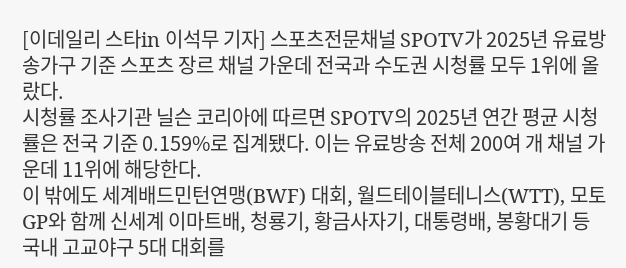[이데일리 스타in 이석무 기자] 스포츠전문채널 SPOTV가 2025년 유료방송가구 기준 스포츠 장르 채널 가운데 전국과 수도권 시청률 모두 1위에 올랐다.
시청률 조사기관 닐슨 코리아에 따르면 SPOTV의 2025년 연간 평균 시청률은 전국 기준 0.159%로 집계됐다. 이는 유료방송 전체 200여 개 채널 가운데 11위에 해당한다.
이 밖에도 세계배드민턴연맹(BWF) 대회, 월드테이블테니스(WTT), 모토GP와 함께 신세계 이마트배, 청룡기, 황금사자기, 대통령배, 봉황대기 등 국내 고교야구 5대 대회를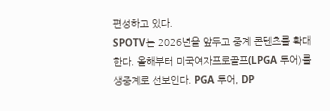편성하고 있다.
SPOTV는 2026년을 앞두고 중계 콘텐츠를 확대한다. 올해부터 미국여자프로골프(LPGA 투어)를 생중계로 선보인다. PGA 투어, DP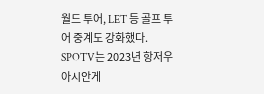월드 투어, LET 등 골프 투어 중계도 강화했다.
SPOTV는 2023년 항저우 아시안게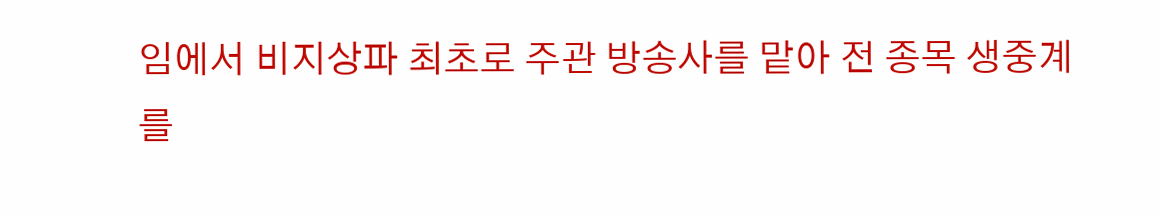임에서 비지상파 최초로 주관 방송사를 맡아 전 종목 생중계를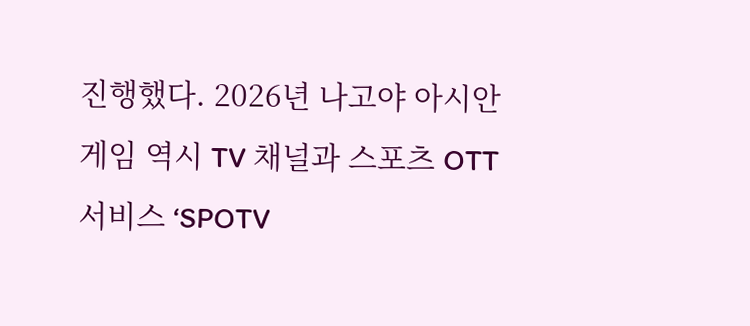진행했다. 2026년 나고야 아시안게임 역시 TV 채널과 스포츠 OTT 서비스 ‘SPOTV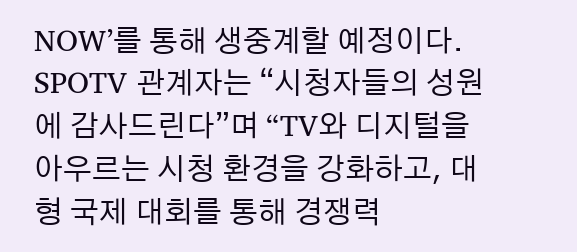NOW’를 통해 생중계할 예정이다.
SPOTV 관계자는 “시청자들의 성원에 감사드린다”며 “TV와 디지털을 아우르는 시청 환경을 강화하고, 대형 국제 대회를 통해 경쟁력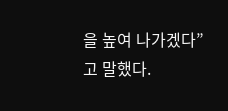을 높여 나가겠다”고 말했다.